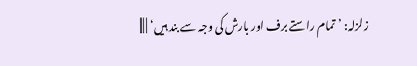زلزلہ: ’تمام راستے برف اور بارش کی وجہ سے بند ہیں‘ | |||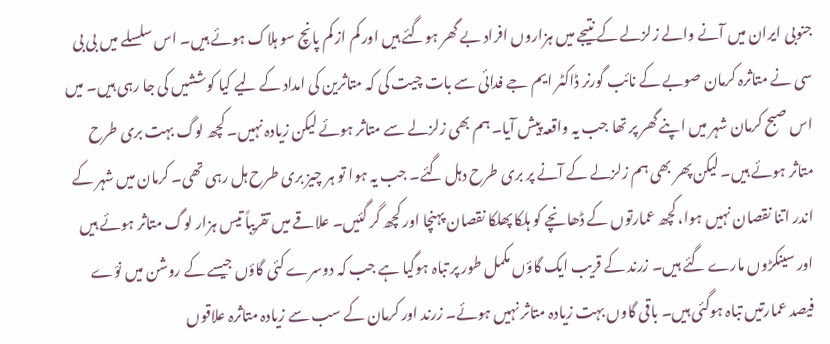جنوبی ایران میں آنے والے زلزلے کے نتیجے میں ہزاروں افراد بے گھر ہوگئے ہیں اور کم از کم پانچ سو ہلاک ہوئے ہیں۔ اس سلسلے میں بی بی سی نے متاثرہ کرمان صوبے کے نائب گورنر ڈاکٹر ایم جے فدائی سے بات چیت کی کہ متاثرین کی امداد کے لیے کیا کوششیں کی جا رہی ہیں۔ میں اس صبح کرمان شہر میں اپنے گھر پر تھا جب یہ واقعہ پیش آیا۔ ہم بھی زلزلے سے متاثر ہوئے لیکن زیادہ نہیں۔ کچھ لوگ بہت بری طرح متاثر ہوئے ہیں۔ لیکن پھر بھی ہم زلزلے کے آنے پر بری طرح دہل گئے۔ جب یہ ہوا تو ہر چیز بری طرح ہل رہی تھی۔ کرمان میں شہر کے اندر اتنا نقصان نہیں ہوا، کچھ عمارتوں کے ڈھانچے کو ہلکا پھلکا نقصان پہنچا اور کچھ گر گئیں۔ علاقے میں تقریباً تیس ہزار لوگ متاثر ہوئے ہیں اور سینکڑوں مارے گئے ہیں۔ زرند کے قریب ایک گاؤں مکمل طور پر تباہ ہوگیا ہے جب کہ دوسرے کئی گاؤں جیسے کے روشن میں نوّے فیصد عمارتیں تباہ ہوگئی ہیں۔ باقی گاوں بہت زیادہ متاثر نہیں ہوئے۔ زرند اور کرمان کے سب سے زیادہ متاثرہ علاقوں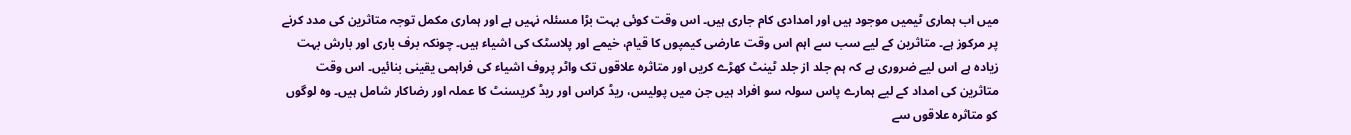میں اب ہماری ٹیمیں موجود ہیں اور امدادی کام جاری ہیں۔ اس وقت کوئی بہت بڑا مسئلہ نہیں ہے اور ہماری مکمل توجہ متاثرین کی مدد کرنے پر مرکوز ہے۔ متاثرین کے لیے سب سے اہم اس وقت عارضی کیمپوں کا قیام، خیمے اور پلاسٹک کی اشیاء ہیں۔ چونکہ برف باری اور بارش بہت زیادہ ہے اس لیے ضروری ہے کہ ہم جلد از جلد ٹینٹ کھڑے کریں اور متاثرہ علاقوں تک واٹر پروف اشیاء کی فراہمی یقینی بنائیں۔ اس وقت متاثرین کی امداد کے لیے ہمارے پاس سولہ سو افراد ہیں جن میں پولیس، ریڈ کراس اور ریڈ کریسنٹ کا عملہ اور رضاکار شامل ہیں۔ وہ لوگوں کو متاثرہ علاقوں سے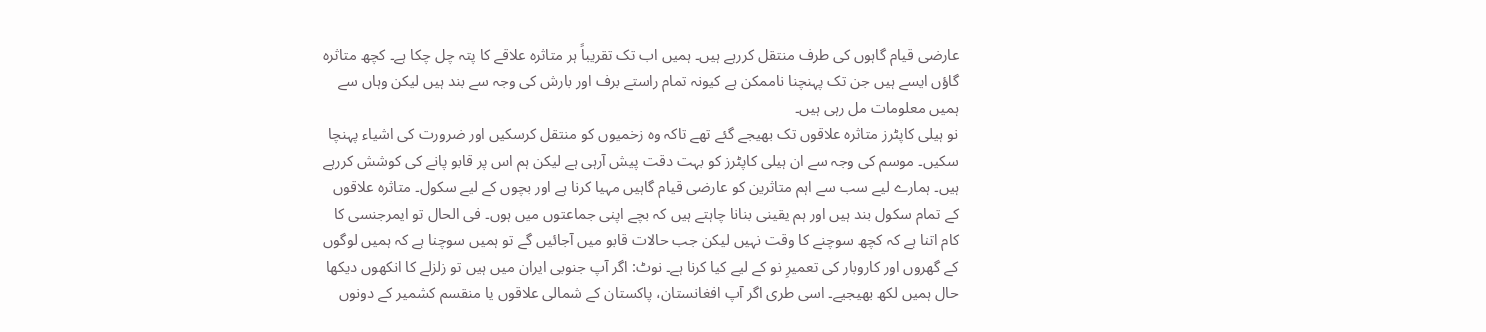عارضی قیام گاہوں کی طرف منتقل کررہے ہیں۔ ہمیں اب تک تقریباً ہر متاثرہ علاقے کا پتہ چل چکا ہے۔ کچھ متاثرہ گاؤں ایسے ہیں جن تک پہنچنا ناممکن ہے کیونہ تمام راستے برف اور بارش کی وجہ سے بند ہیں لیکن وہاں سے ہمیں معلومات مل رہی ہیں۔
نو ہیلی کاپٹرز متاثرہ علاقوں تک بھیجے گئے تھے تاکہ وہ زخمیوں کو منتقل کرسکیں اور ضرورت کی اشیاء پہنچا سکیں۔ موسم کی وجہ سے ان ہیلی کاپٹرز کو بہت دقت پیش آرہی ہے لیکن ہم اس پر قابو پانے کی کوشش کررہے ہیں۔ ہمارے لیے سب سے اہم متاثرین کو عارضی قیام گاہیں مہیا کرنا ہے اور بچوں کے لیے سکول۔ متاثرہ علاقوں کے تمام سکول بند ہیں اور ہم یقینی بنانا چاہتے ہیں کہ بچے اپنی جماعتوں میں ہوں۔ فی الحال تو ایمرجنسی کا کام اتنا ہے کہ کچھ سوچنے کا وقت نہیں لیکن جب حالات قابو میں آجائیں گے تو ہمیں سوچنا ہے کہ ہمیں لوگوں کے گھروں اور کاروبار کی تعمیرِ نو کے لیے کیا کرنا ہے۔ نوٹ: اگر آپ جنوبی ایران میں ہیں تو زلزلے کا انکھوں دیکھا حال ہمیں لکھ بھیجیے۔ اسی طری اگر آپ افغانستان، پاکستان کے شمالی علاقوں یا منقسم کشمیر کے دونوں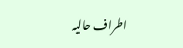اطراف حالیہ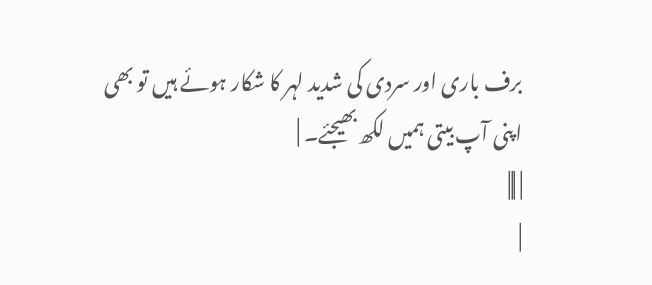برف باری اور سردی کی شدید لہر کا شکار ہوئے ہیں تو بھی اپنی آپ بیتی ہمیں لکھ بھیجئے۔ |
| |||
|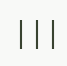|||